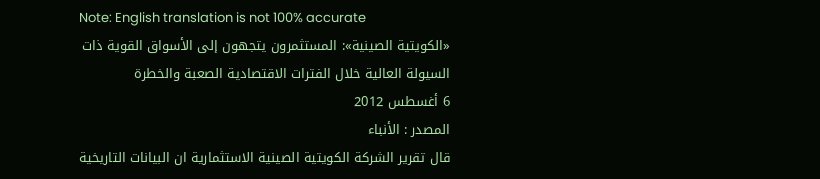Note: English translation is not 100% accurate
«الكويتية الصينية»: المستثمرون يتجهون إلى الأسواق القوية ذات السيولة العالية خلال الفترات الاقتصادية الصعبة والخطرة
6 أغسطس 2012
المصدر : الأنباء
قال تقرير الشركة الكويتية الصينية الاستثمارية ان البيانات التاريخية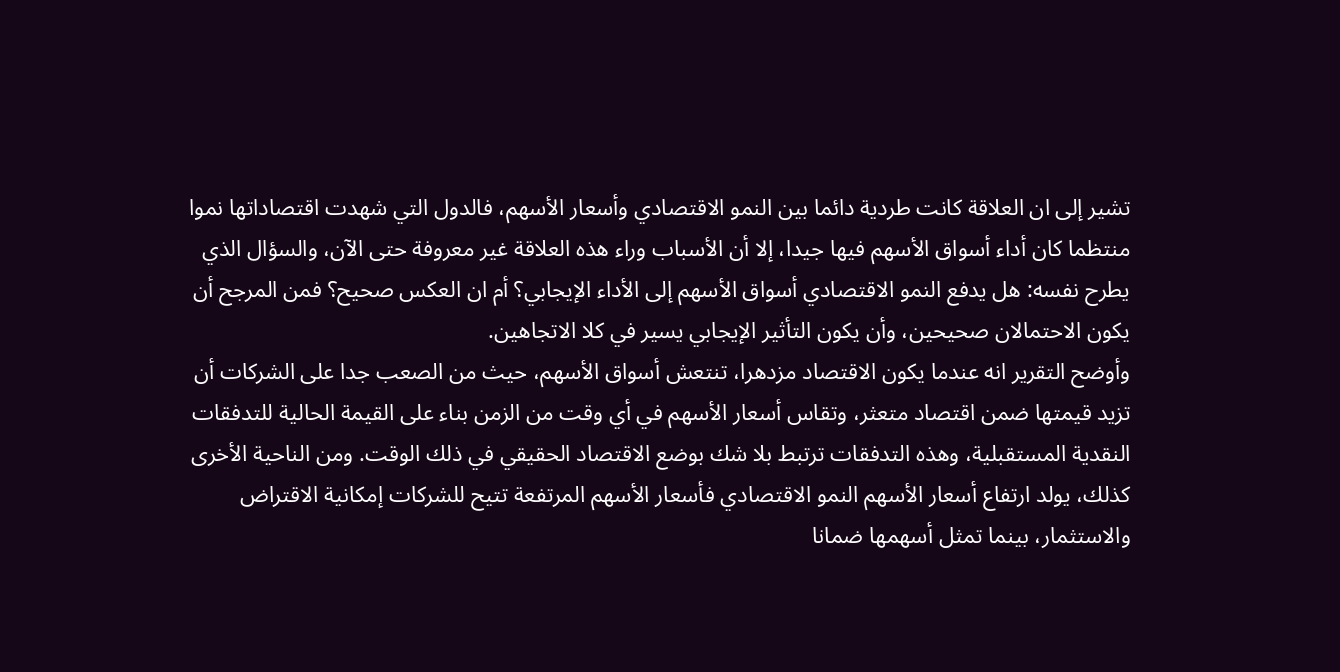تشير إلى ان العلاقة كانت طردية دائما بين النمو الاقتصادي وأسعار الأسهم، فالدول التي شهدت اقتصاداتها نموا منتظما كان أداء أسواق الأسهم فيها جيدا، إلا أن الأسباب وراء هذه العلاقة غير معروفة حتى الآن، والسؤال الذي يطرح نفسه: هل يدفع النمو الاقتصادي أسواق الأسهم إلى الأداء الإيجابي؟ أم ان العكس صحيح؟ فمن المرجح أن يكون الاحتمالان صحيحين، وأن يكون التأثير الإيجابي يسير في كلا الاتجاهين.
وأوضح التقرير انه عندما يكون الاقتصاد مزدهرا، تنتعش أسواق الأسهم، حيث من الصعب جدا على الشركات أن تزيد قيمتها ضمن اقتصاد متعثر، وتقاس أسعار الأسهم في أي وقت من الزمن بناء على القيمة الحالية للتدفقات النقدية المستقبلية، وهذه التدفقات ترتبط بلا شك بوضع الاقتصاد الحقيقي في ذلك الوقت. ومن الناحية الأخرى كذلك، يولد ارتفاع أسعار الأسهم النمو الاقتصادي فأسعار الأسهم المرتفعة تتيح للشركات إمكانية الاقتراض والاستثمار، بينما تمثل أسهمها ضمانا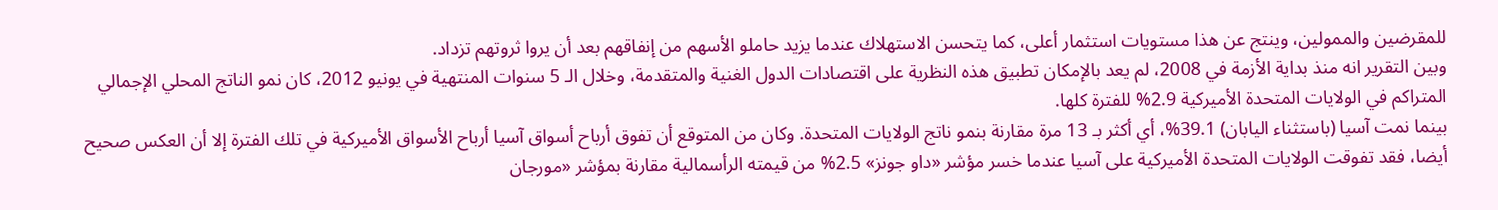للمقرضين والممولين، وينتج عن هذا مستويات استثمار أعلى، كما يتحسن الاستهلاك عندما يزيد حاملو الأسهم من إنفاقهم بعد أن يروا ثروتهم تزداد.
وبين التقرير انه منذ بداية الأزمة في 2008، لم يعد بالإمكان تطبيق هذه النظرية على اقتصادات الدول الغنية والمتقدمة، وخلال الـ 5 سنوات المنتهية في يونيو 2012، كان نمو الناتج المحلي الإجمالي المتراكم في الولايات المتحدة الأميركية 2.9% للفترة كلها.
بينما نمت آسيا (باستثناء اليابان) 39.1%، أي أكثر بـ 13 مرة مقارنة بنمو ناتج الولايات المتحدة. وكان من المتوقع أن تفوق أرباح أسواق آسيا أرباح الأسواق الأميركية في تلك الفترة إلا أن العكس صحيح أيضا، فقد تفوقت الولايات المتحدة الأميركية على آسيا عندما خسر مؤشر «داو جونز» 2.5% من قيمته الرأسمالية مقارنة بمؤشر «مورجان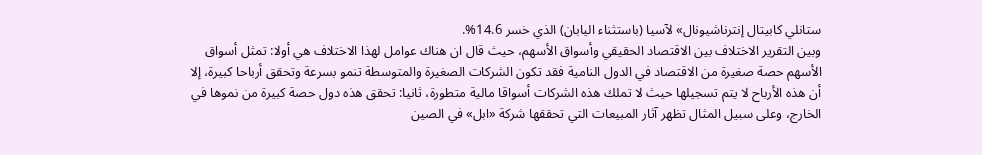ستانلي كابيتال إنترناشيونال» لآسيا (باستثناء اليابان) الذي خسر 14.6%.
وبين التقرير الاختلاف بين الاقتصاد الحقيقي وأسواق الأسهم، حيث قال ان هناك عوامل لهذا الاختلاف هي أولا: تمثل أسواق الأسهم حصة صغيرة من الاقتصاد في الدول النامية فقد تكون الشركات الصغيرة والمتوسطة تنمو بسرعة وتحقق أرباحا كبيرة، إلا أن هذه الأرباح لا يتم تسجيلها حيث لا تملك هذه الشركات أسواقا مالية متطورة، ثانيا: تحقق هذه دول حصة كبيرة من نموها في الخارج، وعلى سبيل المثال تظهر آثار المبيعات التي تحققها شركة «ابل» في الصين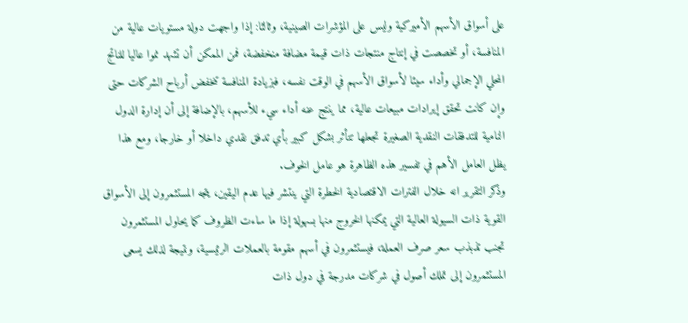على أسواق الأسهم الأميركية وليس على المؤشرات الصينية، وثالثا: إذا واجهت دولة مستويات عالية من المنافسة، أو تخصصت في إنتاج منتجات ذات قيمة مضافة منخفضة، فمن الممكن أن تشهد نموا عاليا للناتج المحلي الإجمالي وأداء سيئا لأسواق الأسهم في الوقت نفسه، فبزيادة المنافسة تنخفض أرباح الشركات حتى وإن كانت تحقق إيرادات مبيعات عالية، مما ينتج عنه أداء سيء للأسهم، بالإضافة إلى أن إدارة الدول النامية للتدفقات النقدية الصغيرة تجعلها تتأثر بشكل كبير بأي تدفق نقدي داخلا أو خارجا، ومع هذا يظل العامل الأهم في تفسير هذه الظاهرة هو عامل الخوف.
وذكر التقرير انه خلال الفترات الاقتصادية الخطرة التي ينتشر فيها عدم اليقين، يتجه المستثمرون إلى الأسواق القوية ذات السيولة العالية التي يمكنها الخروج منها بسهولة إذا ما ساءت الظروف كما يحاول المستثمرون تجنب تذبذب سعر صرف العملة، فيستثمرون في أسهم مقومة بالعملات الرئيسية، ونتيجة لذلك يسعى المستثمرون إلى تملك أصول في شركات مدرجة في دول ذات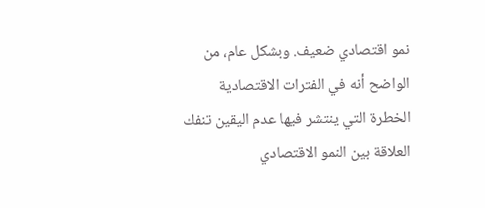نمو اقتصادي ضعيف. وبشكل عام، من الواضح أنه في الفترات الاقتصادية الخطرة التي ينتشر فيها عدم اليقين تنفك العلاقة بين النمو الاقتصادي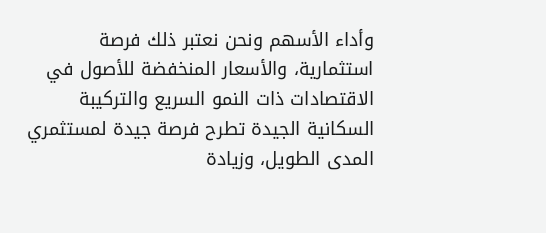وأداء الأسهم ونحن نعتبر ذلك فرصة استثمارية، والأسعار المنخفضة للأصول في الاقتصادات ذات النمو السريع والتركيبة السكانية الجيدة تطرح فرصة جيدة لمستثمري المدى الطويل، وزيادة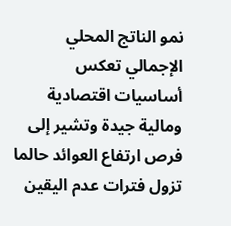نمو الناتج المحلي الإجمالي تعكس أساسيات اقتصادية ومالية جيدة وتشير إلى فرص ارتفاع العوائد حالما تزول فترات عدم اليقين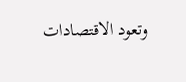وتعود الاقتصادات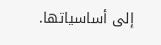إلى أساسياتها.